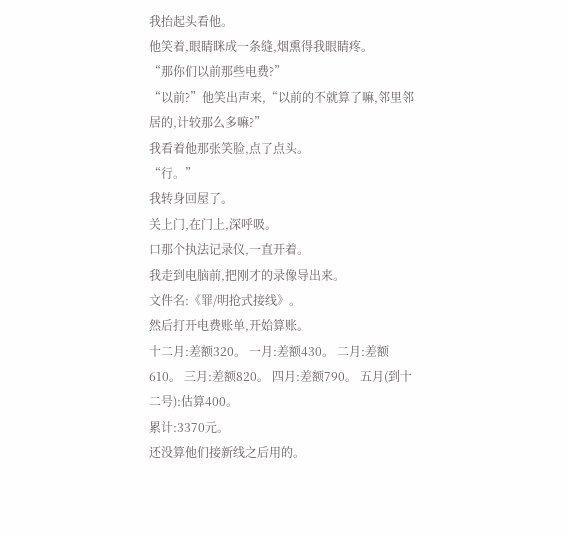我抬起头看他。
他笑着,眼睛眯成一条缝,烟熏得我眼睛疼。
“那你们以前那些电费?”
“以前?”他笑出声来,“以前的不就算了嘛,邻里邻居的,计较那么多嘛?”
我看着他那张笑脸,点了点头。
“行。”
我转身回屋了。
关上门,在门上,深呼吸。
口那个执法记录仪,一直开着。
我走到电脑前,把刚才的录像导出来。
文件名:《罪/明抢式接线》。
然后打开电费账单,开始算账。
十二月:差额320。 一月:差额430。 二月:差额610。 三月:差额820。 四月:差额790。 五月(到十二号):估算400。
累计:3370元。
还没算他们接新线之后用的。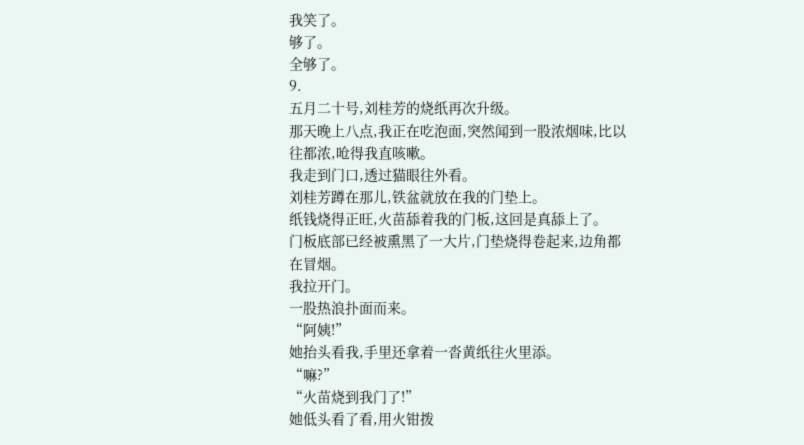我笑了。
够了。
全够了。
9.
五月二十号,刘桂芳的烧纸再次升级。
那天晚上八点,我正在吃泡面,突然闻到一股浓烟味,比以往都浓,呛得我直咳嗽。
我走到门口,透过猫眼往外看。
刘桂芳蹲在那儿,铁盆就放在我的门垫上。
纸钱烧得正旺,火苗舔着我的门板,这回是真舔上了。
门板底部已经被熏黑了一大片,门垫烧得卷起来,边角都在冒烟。
我拉开门。
一股热浪扑面而来。
“阿姨!”
她抬头看我,手里还拿着一沓黄纸往火里添。
“嘛?”
“火苗烧到我门了!”
她低头看了看,用火钳拨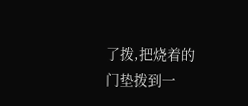了拨,把烧着的门垫拨到一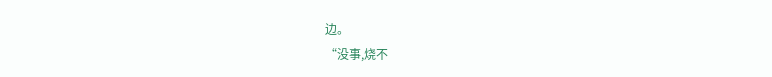边。
“没事,烧不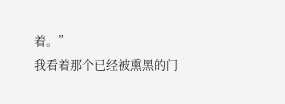着。”
我看着那个已经被熏黑的门